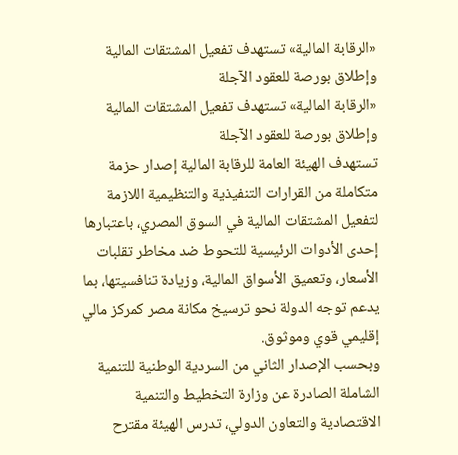«الرقابة المالية» تستهدف تفعيل المشتقات المالية وإطلاق بورصة للعقود الآجلة
«الرقابة المالية» تستهدف تفعيل المشتقات المالية وإطلاق بورصة للعقود الآجلة
تستهدف الهيئة العامة للرقابة المالية إصدار حزمة متكاملة من القرارات التنفيذية والتنظيمية اللازمة لتفعيل المشتقات المالية في السوق المصري، باعتبارها إحدى الأدوات الرئيسية للتحوط ضد مخاطر تقلبات الأسعار، وتعميق الأسواق المالية، وزيادة تنافسيتها، بما يدعم توجه الدولة نحو ترسيخ مكانة مصر كمركز مالي إقليمي قوي وموثوق.
وبحسب الإصدار الثاني من السردية الوطنية للتنمية الشاملة الصادرة عن وزارة التخطيط والتنمية الاقتصادية والتعاون الدولي، تدرس الهيئة مقترح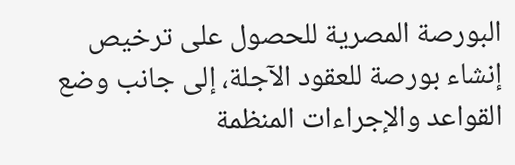البورصة المصرية للحصول على ترخيص إنشاء بورصة للعقود الآجلة، إلى جانب وضع القواعد والإجراءات المنظمة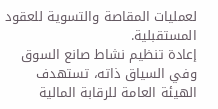لعمليات المقاصة والتسوية للعقود المستقبلية.
إعادة تنظيم نشاط صانع السوق
وفي السياق ذاته، تستهدف الهيئة العامة للرقابة المالية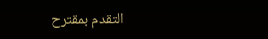التقدم بمقترح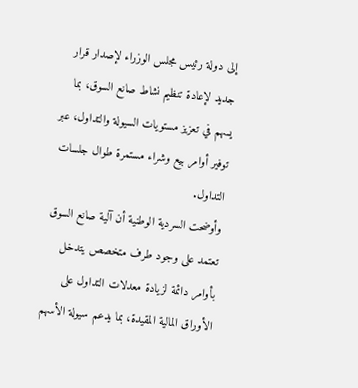إلى دولة رئيس مجلس الوزراء لإصدار قرار جديد لإعادة تنظيم نشاط صانع السوق، بما يسهم في تعزيز مستويات السيولة والتداول، عبر توفير أوامر بيع وشراء مستمرة طوال جلسات التداول.
وأوضحت السردية الوطنية أن آلية صانع السوق تعتمد على وجود طرف متخصص يتدخل بأوامر دائمة لزيادة معدلات التداول على الأوراق المالية المقيدة، بما يدعم سيولة الأسهم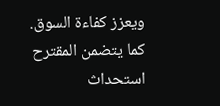ويعزز كفاءة السوق.
كما يتضمن المقترح استحداث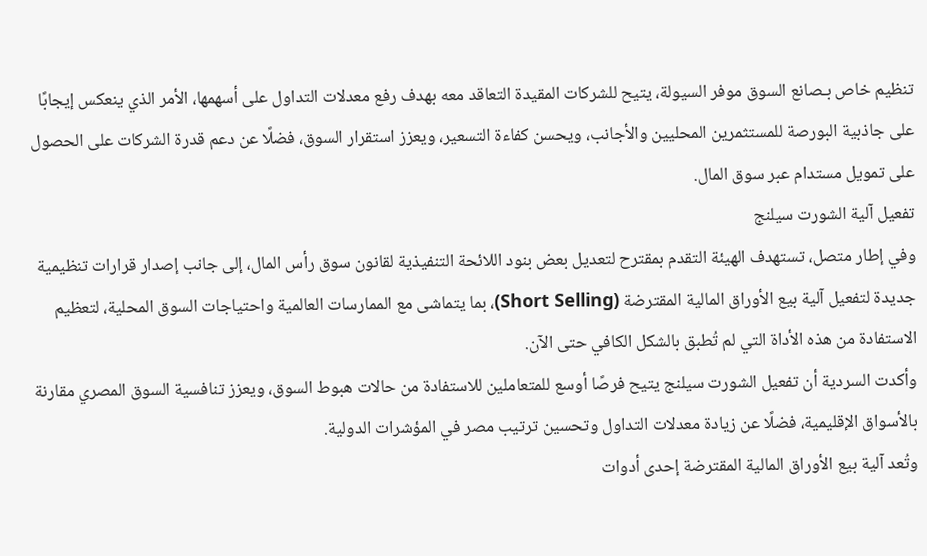تنظيم خاص بـصانع السوق موفر السيولة، يتيح للشركات المقيدة التعاقد معه بهدف رفع معدلات التداول على أسهمها، الأمر الذي ينعكس إيجابًا على جاذبية البورصة للمستثمرين المحليين والأجانب، ويحسن كفاءة التسعير، ويعزز استقرار السوق، فضلًا عن دعم قدرة الشركات على الحصول على تمويل مستدام عبر سوق المال.
تفعيل آلية الشورت سيلنج
وفي إطار متصل، تستهدف الهيئة التقدم بمقترح لتعديل بعض بنود اللائحة التنفيذية لقانون سوق رأس المال، إلى جانب إصدار قرارات تنظيمية جديدة لتفعيل آلية بيع الأوراق المالية المقترضة (Short Selling)، بما يتماشى مع الممارسات العالمية واحتياجات السوق المحلية، لتعظيم الاستفادة من هذه الأداة التي لم تُطبق بالشكل الكافي حتى الآن.
وأكدت السردية أن تفعيل الشورت سيلنج يتيح فرصًا أوسع للمتعاملين للاستفادة من حالات هبوط السوق، ويعزز تنافسية السوق المصري مقارنة بالأسواق الإقليمية، فضلًا عن زيادة معدلات التداول وتحسين ترتيب مصر في المؤشرات الدولية.
وتُعد آلية بيع الأوراق المالية المقترضة إحدى أدوات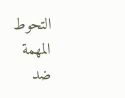التحوط المهمة ضد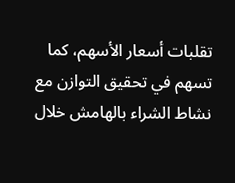تقلبات أسعار الأسهم، كما تسهم في تحقيق التوازن مع نشاط الشراء بالهامش خلال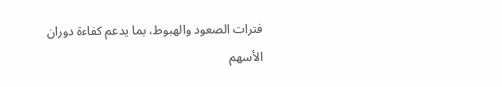فترات الصعود والهبوط، بما يدعم كفاءة دوران الأسهم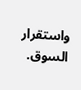واستقرار السوق.